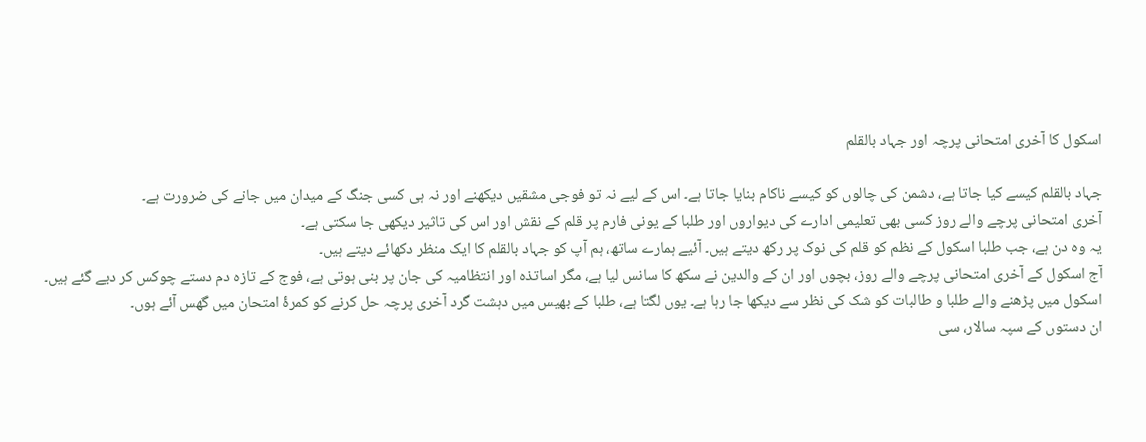اسکول کا آخری امتحانی پرچہ اور جہاد بالقلم

جہاد بالقلم کیسے کیا جاتا ہے، دشمن کی چالوں کو کیسے ناکام بنایا جاتا ہے۔ اس کے لیے نہ تو فوجی مشقیں دیکھنے اور نہ ہی کسی جنگ کے میدان میں جانے کی ضرورت ہے۔
آخری امتحانی پرچے والے روز کسی بھی تعلیمی ادارے کی دیواروں اور طلبا کے یونی فارم پر قلم کے نقش اور اس کی تاثیر دیکھی جا سکتی ہے۔
یہ وہ دن ہے، جب طلبا اسکول کے نظم کو قلم کی نوک پر رکھ دیتے ہیں۔ آئیے ہمارے ساتھ، ہم آپ کو جہاد بالقلم کا ایک منظر دکھائے دیتے ہیں۔
آج اسکول کے آخری امتحانی پرچے والے روز، بچوں اور ان کے والدین نے سکھ کا سانس لیا ہے، مگر اساتذہ اور انتظامیہ کی جان پر بنی ہوتی ہے، فوج کے تازہ دم دستے چوکس کر دیے گئے ہیں۔ اسکول میں پڑھنے والے طلبا و طالبات کو شک کی نظر سے دیکھا جا رہا ہے۔ یوں لگتا ہے، طلبا کے بھیس میں دہشت گرد آخری پرچہ حل کرنے کو کمرۂ امتحان میں گھس آئے ہوں۔
ان دستوں کے سپہ سالار، سی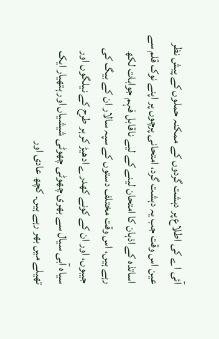آئی اے کی اطلاع پر دہشت گردوں کے ممکنہ حملوں کے پیش نظر عین اس وقت جب یہ دہشت گرد، امتحانی پرچوں پر اپنے نوک قلم سے اساتذہ کے اذہان کا امتحان لینے کے لیے ناقابل فہم جوابات لکھ رہے ہیں، اس وقت مختلف دستوں کے سپہ سالار ان کے بیگ کی جیبوں، اور ان کے کونے کھدرے ادھیڑ کر ہر طرح کے نیلگوں اور سیاہ آبی سیال سے بھری چھوٹی چھوٹی شیشیاں اور ہتھیار ایک تھیلے میں بھر رہے ہیں۔ کچھ عادی اور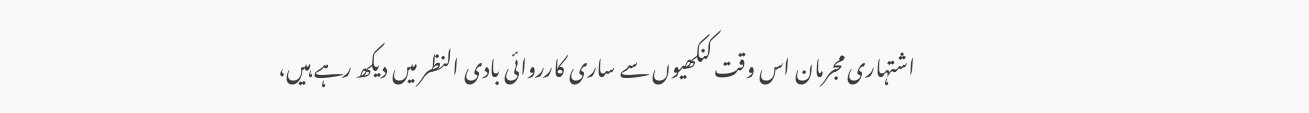اشتہاری مجرمان اس وقت کنکھیوں سے ساری کارروائی بادی النظر میں دیکھ رہے ہیں،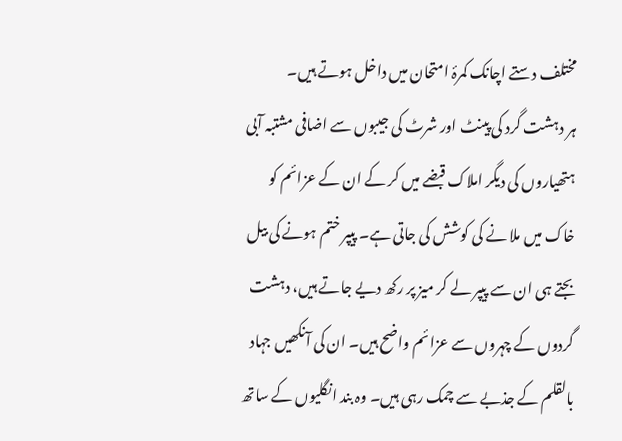مختلف دستے اچانک کمرۂ امتحان میں داخل ہوتے ہیں۔
ہر دہشت گرد کی پینٹ اور شرٹ کی جیبوں سے اضافی مشتبہ آبی ہتھیاروں کی دیگر املاک قبضے میں کر کے ان کے عزائم کو خاک میں ملا نے کی کوشش کی جاتی ہے۔ پیپر ختم ہونے کی بیل بجتے ہی ان سے پیپر لے کر میز پر رکھ دیے جاتے ہیں، دہشت گردوں کے چہروں سے عزائم واضح ہیں۔ ان کی آنکھیں جہاد بالقلم کے جذبے سے چمک رہی ہیں۔ وہ بند انگلیوں کے ساتھ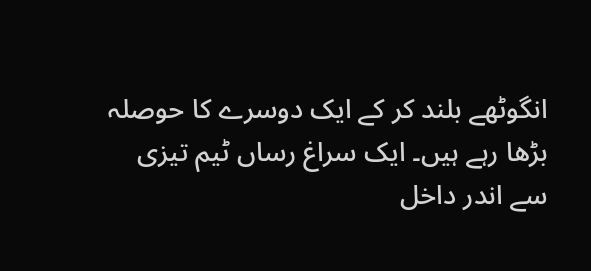انگوٹھے بلند کر کے ایک دوسرے کا حوصلہ بڑھا رہے ہیں۔ ایک سراغ رساں ٹیم تیزی سے اندر داخل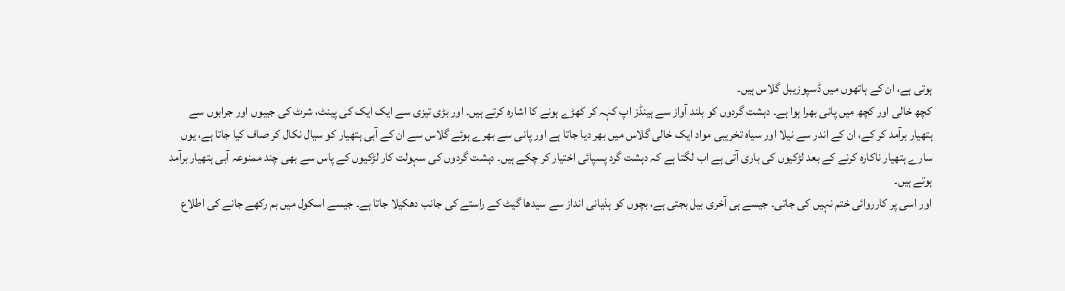ہوتی ہے، ان کے ہاتھوں میں ڈسپوزیبل گلاس ہیں۔
کچھ خالی اور کچھ میں پانی بھرا ہوا ہے۔ دہشت گردوں کو بلند آواز سے ہینڈز اپ کہہ کر کھڑے ہونے کا اشارہ کرتے ہیں۔ اور بڑی تیزی سے ایک ایک کی پینٹ، شرٹ کی جیبوں اور جرابوں سے ہتھیار برآمد کر کے، ان کے اندر سے نیلا اور سیاہ تخریبی مواد ایک خالی گلاس میں بھر دیا جاتا ہے اور پانی سے بھرے ہوئے گلاس سے ان کے آبی ہتھیار کو سیال نکال کر صاف کیا جاتا ہے، یوں سارے ہتھیار ناکارہ کرنے کے بعد لڑکیوں کی باری آتی ہے اب لگتا ہے کہ دہشت گرد پسپائی اختیار کر چکے ہیں۔ دہشت گردوں کی سہولت کار لڑکیوں کے پاس سے بھی چند ممنوعہ آبی ہتھیار برآمد ہوتے ہیں۔
اور اسی پر کارروائی ختم نہیں کی جاتی۔ جیسے ہی آخری بیل بجتی ہے، بچوں کو ہذیانی انداز سے سیدھا گیٹ کے راستے کی جانب دھکیلا جاتا ہے۔ جیسے اسکول میں بم رکھے جانے کی اطلاع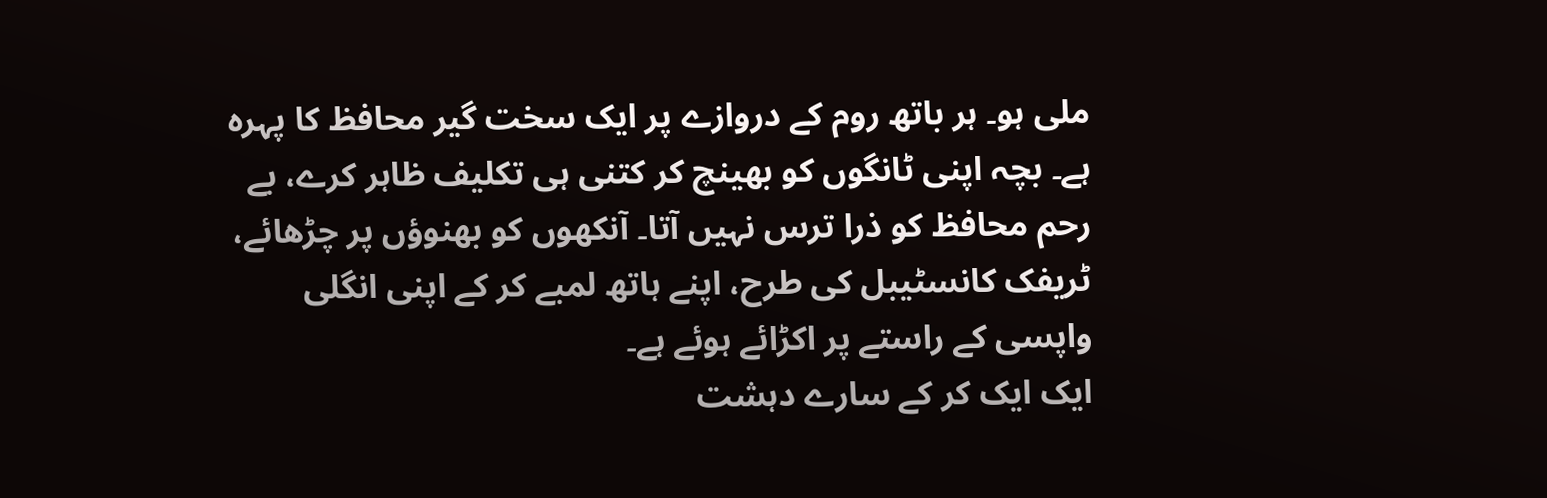ملی ہو۔ ہر باتھ روم کے دروازے پر ایک سخت گیر محافظ کا پہرہ ہے۔ بچہ اپنی ٹانگوں کو بھینچ کر کتنی ہی تکلیف ظاہر کرے، بے رحم محافظ کو ذرا ترس نہیں آتا۔ آنکھوں کو بھنوؤں پر چڑھائے، ٹریفک کانسٹیبل کی طرح، اپنے ہاتھ لمبے کر کے اپنی انگلی واپسی کے راستے پر اکڑائے ہوئے ہے۔
ایک ایک کر کے سارے دہشت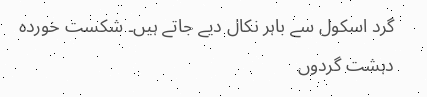گرد اسکول سے باہر نکال دیے جاتے ہیں۔ شکست خوردہ دہشت گردوں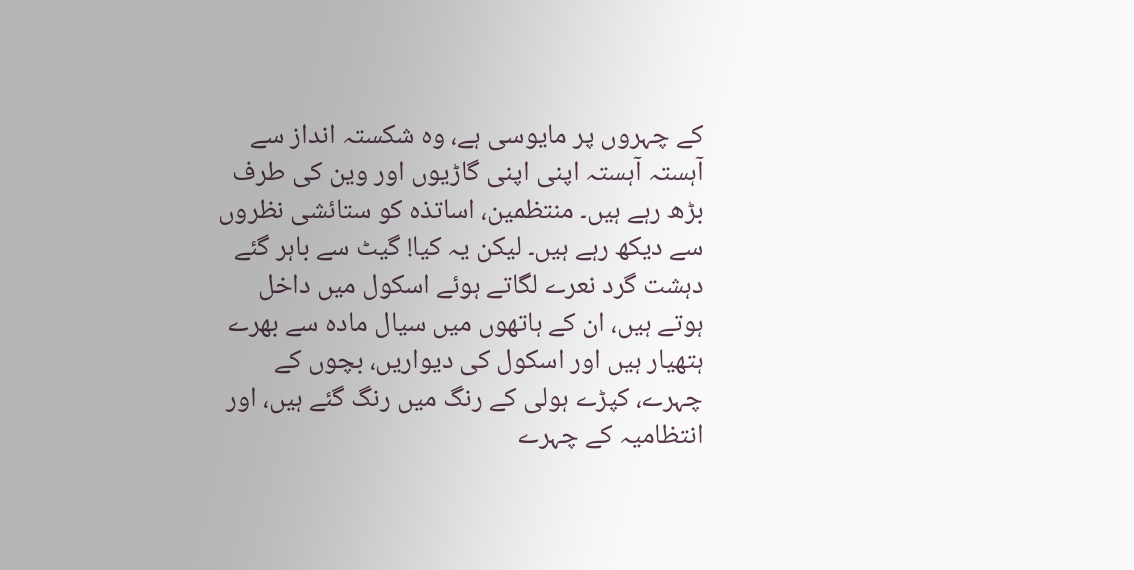کے چہروں پر مایوسی ہے، وہ شکستہ انداز سے آہستہ آہستہ اپنی اپنی گاڑیوں اور وین کی طرف بڑھ رہے ہیں۔ منتظمین، اساتذہ کو ستائشی نظروں سے دیکھ رہے ہیں۔ لیکن یہ کیا! گیٹ سے باہر گئے دہشت گرد نعرے لگاتے ہوئے اسکول میں داخل ہوتے ہیں، ان کے ہاتھوں میں سیال مادہ سے بھرے ہتھیار ہیں اور اسکول کی دیواریں، بچوں کے چہرے، کپڑے ہولی کے رنگ میں رنگ گئے ہیں، اور انتظامیہ کے چہرے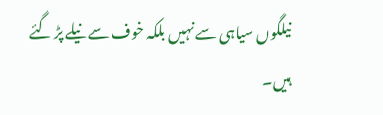نیلگوں سیاہی سے نہیں بلکہ خوف سے نیلے پڑ گئے ہیں۔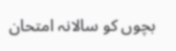بچوں کو سالانہ امتحان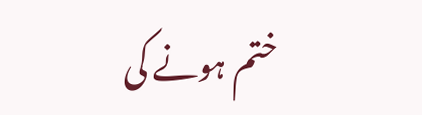ختم ہونے کی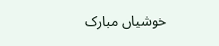خوشیاں مبارک